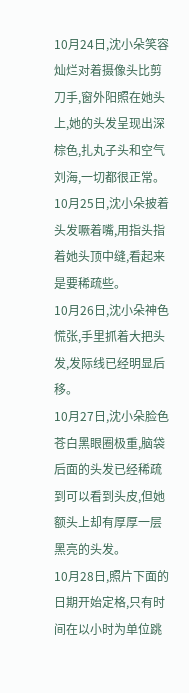10月24日,沈小朵笑容灿烂对着摄像头比剪刀手,窗外阳照在她头上,她的头发呈现出深棕色,扎丸子头和空气刘海,一切都很正常。
10月25日,沈小朵披着头发噘着嘴,用指头指着她头顶中缝,看起来是要稀疏些。
10月26日,沈小朵神色慌张,手里抓着大把头发,发际线已经明显后移。
10月27日,沈小朵脸色苍白黑眼圈极重,脑袋后面的头发已经稀疏到可以看到头皮,但她额头上却有厚厚一层黑亮的头发。
10月28日,照片下面的日期开始定格,只有时间在以小时为单位跳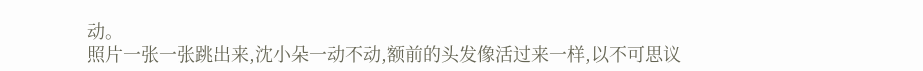动。
照片一张一张跳出来,沈小朵一动不动,额前的头发像活过来一样,以不可思议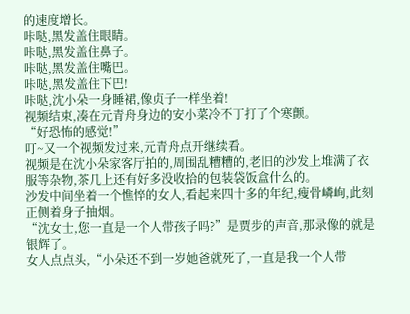的速度增长。
咔哒,黑发盖住眼睛。
咔哒,黑发盖住鼻子。
咔哒,黑发盖住嘴巴。
咔哒,黑发盖住下巴!
咔哒,沈小朵一身睡裙,像贞子一样坐着!
视频结束,凑在元青舟身边的安小菜冷不丁打了个寒颤。
“好恐怖的感觉!”
叮~又一个视频发过来,元青舟点开继续看。
视频是在沈小朵家客厅拍的,周围乱糟糟的,老旧的沙发上堆满了衣服等杂物,茶几上还有好多没收拾的包装袋饭盒什么的。
沙发中间坐着一个憔悴的女人,看起来四十多的年纪,瘦骨嶙峋,此刻正侧着身子抽烟。
“沈女士,您一直是一个人带孩子吗?”是贾步的声音,那录像的就是银辉了。
女人点点头,“小朵还不到一岁她爸就死了,一直是我一个人带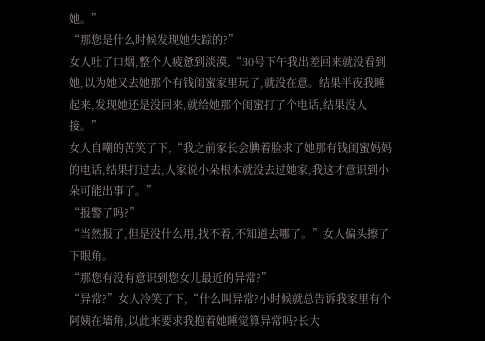她。”
“那您是什么时候发现她失踪的?”
女人吐了口烟,整个人疲惫到淡漠,“30号下午我出差回来就没看到她,以为她又去她那个有钱闺蜜家里玩了,就没在意。结果半夜我睡起来,发现她还是没回来,就给她那个闺蜜打了个电话,结果没人接。”
女人自嘲的苦笑了下,“我之前家长会腆着脸求了她那有钱闺蜜妈妈的电话,结果打过去,人家说小朵根本就没去过她家,我这才意识到小朵可能出事了。”
“报警了吗?”
“当然报了,但是没什么用,找不着,不知道去哪了。”女人偏头擦了下眼角。
“那您有没有意识到您女儿最近的异常?”
“异常?”女人冷笑了下,“什么叫异常?小时候就总告诉我家里有个阿姨在墙角,以此来要求我抱着她睡觉算异常吗?长大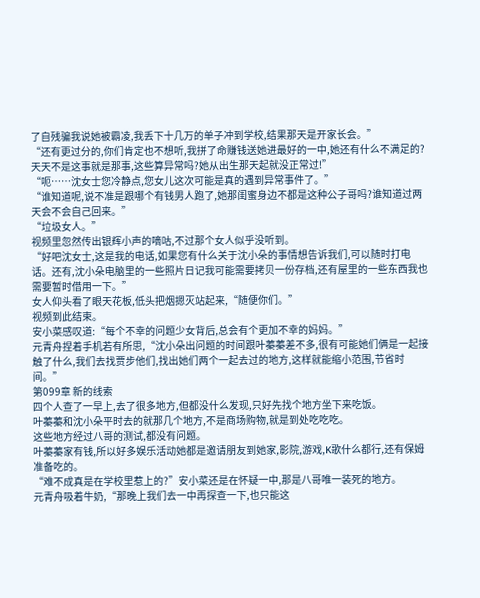了自残骗我说她被霸凌,我丢下十几万的单子冲到学校,结果那天是开家长会。”
“还有更过分的,你们肯定也不想听,我拼了命赚钱送她进最好的一中,她还有什么不满足的?天天不是这事就是那事,这些算异常吗?她从出生那天起就没正常过!”
“呃……沈女士您冷静点,您女儿这次可能是真的遇到异常事件了。”
“谁知道呢,说不准是跟哪个有钱男人跑了,她那闺蜜身边不都是这种公子哥吗?谁知道过两天会不会自己回来。”
“垃圾女人。”
视频里忽然传出银辉小声的嘀咕,不过那个女人似乎没听到。
“好吧沈女士,这是我的电话,如果您有什么关于沈小朵的事情想告诉我们,可以随时打电话。还有,沈小朵电脑里的一些照片日记我可能需要拷贝一份存档,还有屋里的一些东西我也需要暂时借用一下。”
女人仰头看了眼天花板,低头把烟摁灭站起来,“随便你们。”
视频到此结束。
安小菜感叹道:“每个不幸的问题少女背后,总会有个更加不幸的妈妈。”
元青舟捏着手机若有所思,“沈小朵出问题的时间跟叶蓁蓁差不多,很有可能她们俩是一起接触了什么,我们去找贾步他们,找出她们两个一起去过的地方,这样就能缩小范围,节省时间。”
第099章 新的线索
四个人查了一早上,去了很多地方,但都没什么发现,只好先找个地方坐下来吃饭。
叶蓁蓁和沈小朵平时去的就那几个地方,不是商场购物,就是到处吃吃吃。
这些地方经过八哥的测试,都没有问题。
叶蓁蓁家有钱,所以好多娱乐活动她都是邀请朋友到她家,影院,游戏,K歌什么都行,还有保姆准备吃的。
“难不成真是在学校里惹上的?”安小菜还是在怀疑一中,那是八哥唯一装死的地方。
元青舟吸着牛奶,“那晚上我们去一中再探查一下,也只能这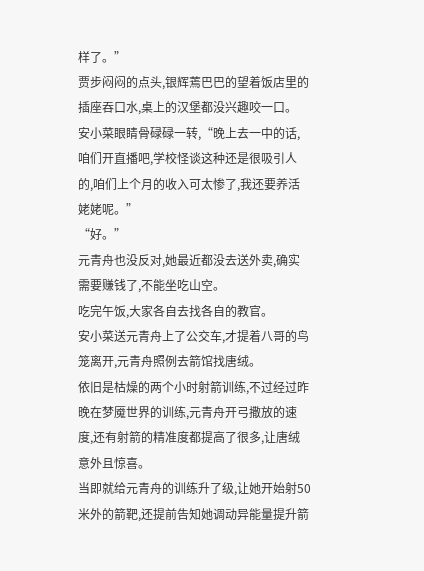样了。”
贾步闷闷的点头,银辉蔫巴巴的望着饭店里的插座吞口水,桌上的汉堡都没兴趣咬一口。
安小菜眼睛骨碌碌一转,“晚上去一中的话,咱们开直播吧,学校怪谈这种还是很吸引人的,咱们上个月的收入可太惨了,我还要养活姥姥呢。”
“好。”
元青舟也没反对,她最近都没去送外卖,确实需要赚钱了,不能坐吃山空。
吃完午饭,大家各自去找各自的教官。
安小菜送元青舟上了公交车,才提着八哥的鸟笼离开,元青舟照例去箭馆找唐绒。
依旧是枯燥的两个小时射箭训练,不过经过昨晚在梦魇世界的训练,元青舟开弓撒放的速度,还有射箭的精准度都提高了很多,让唐绒意外且惊喜。
当即就给元青舟的训练升了级,让她开始射50米外的箭靶,还提前告知她调动异能量提升箭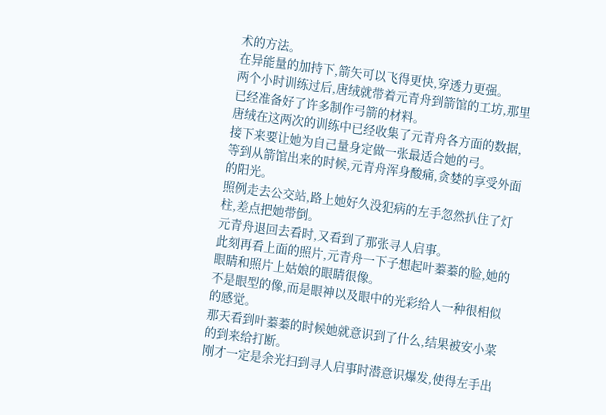术的方法。
在异能量的加持下,箭矢可以飞得更快,穿透力更强。
两个小时训练过后,唐绒就带着元青舟到箭馆的工坊,那里已经准备好了许多制作弓箭的材料。
唐绒在这两次的训练中已经收集了元青舟各方面的数据,接下来要让她为自己量身定做一张最适合她的弓。
等到从箭馆出来的时候,元青舟浑身酸痛,贪婪的享受外面的阳光。
照例走去公交站,路上她好久没犯病的左手忽然扒住了灯柱,差点把她带倒。
元青舟退回去看时,又看到了那张寻人启事。
此刻再看上面的照片,元青舟一下子想起叶蓁蓁的脸,她的眼睛和照片上姑娘的眼睛很像。
不是眼型的像,而是眼神以及眼中的光彩给人一种很相似的感觉。
那天看到叶蓁蓁的时候她就意识到了什么,结果被安小菜的到来给打断。
刚才一定是余光扫到寻人启事时潜意识爆发,使得左手出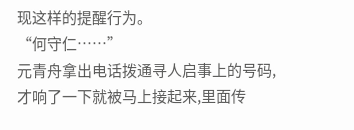现这样的提醒行为。
“何守仁……”
元青舟拿出电话拨通寻人启事上的号码,才响了一下就被马上接起来,里面传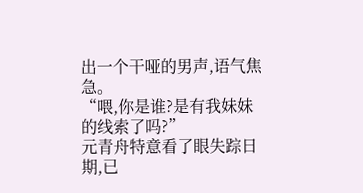出一个干哑的男声,语气焦急。
“喂,你是谁?是有我妹妹的线索了吗?”
元青舟特意看了眼失踪日期,已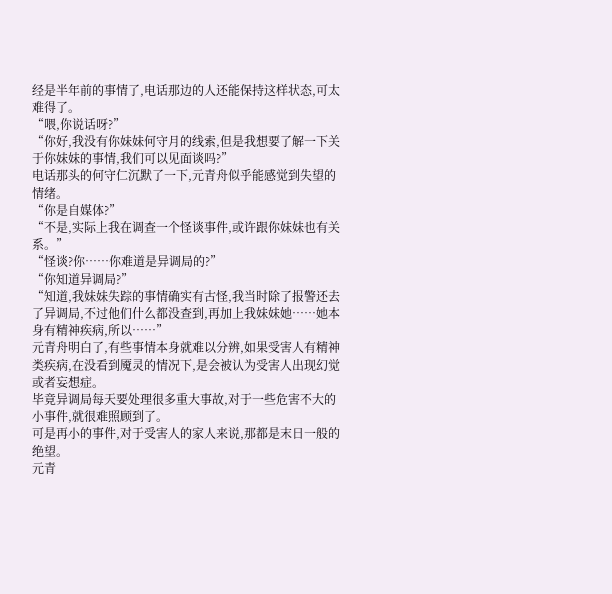经是半年前的事情了,电话那边的人还能保持这样状态,可太难得了。
“喂,你说话呀?”
“你好,我没有你妹妹何守月的线索,但是我想要了解一下关于你妹妹的事情,我们可以见面谈吗?”
电话那头的何守仁沉默了一下,元青舟似乎能感觉到失望的情绪。
“你是自媒体?”
“不是,实际上我在调查一个怪谈事件,或许跟你妹妹也有关系。”
“怪谈?你……你难道是异调局的?”
“你知道异调局?”
“知道,我妹妹失踪的事情确实有古怪,我当时除了报警还去了异调局,不过他们什么都没查到,再加上我妹妹她……她本身有精神疾病,所以……”
元青舟明白了,有些事情本身就难以分辨,如果受害人有精神类疾病,在没看到魇灵的情况下,是会被认为受害人出现幻觉或者妄想症。
毕竟异调局每天要处理很多重大事故,对于一些危害不大的小事件,就很难照顾到了。
可是再小的事件,对于受害人的家人来说,那都是末日一般的绝望。
元青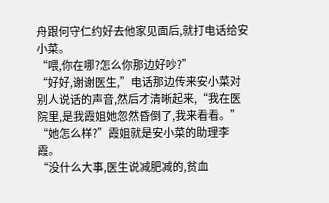舟跟何守仁约好去他家见面后,就打电话给安小菜。
“喂,你在哪?怎么你那边好吵?”
“好好,谢谢医生,”电话那边传来安小菜对别人说话的声音,然后才清晰起来,“我在医院里,是我霞姐她忽然昏倒了,我来看看。”
“她怎么样?”霞姐就是安小菜的助理李霞。
“没什么大事,医生说减肥减的,贫血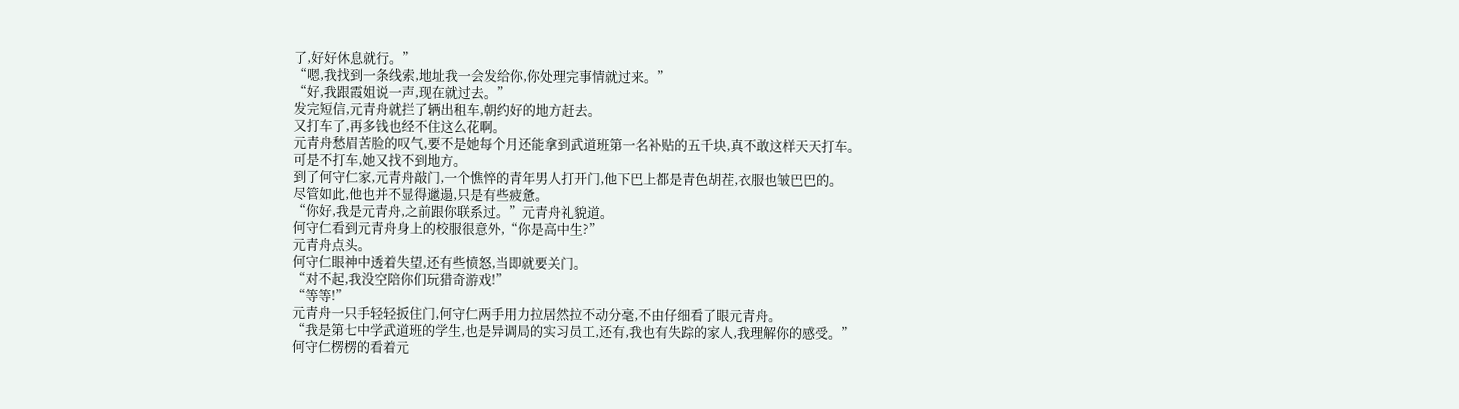了,好好休息就行。”
“嗯,我找到一条线索,地址我一会发给你,你处理完事情就过来。”
“好,我跟霞姐说一声,现在就过去。”
发完短信,元青舟就拦了辆出租车,朝约好的地方赶去。
又打车了,再多钱也经不住这么花啊。
元青舟愁眉苦脸的叹气,要不是她每个月还能拿到武道班第一名补贴的五千块,真不敢这样天天打车。
可是不打车,她又找不到地方。
到了何守仁家,元青舟敲门,一个憔悴的青年男人打开门,他下巴上都是青色胡茬,衣服也皱巴巴的。
尽管如此,他也并不显得邋遢,只是有些疲惫。
“你好,我是元青舟,之前跟你联系过。”元青舟礼貌道。
何守仁看到元青舟身上的校服很意外,“你是高中生?”
元青舟点头。
何守仁眼神中透着失望,还有些愤怒,当即就要关门。
“对不起,我没空陪你们玩猎奇游戏!”
“等等!”
元青舟一只手轻轻扳住门,何守仁两手用力拉居然拉不动分毫,不由仔细看了眼元青舟。
“我是第七中学武道班的学生,也是异调局的实习员工,还有,我也有失踪的家人,我理解你的感受。”
何守仁楞楞的看着元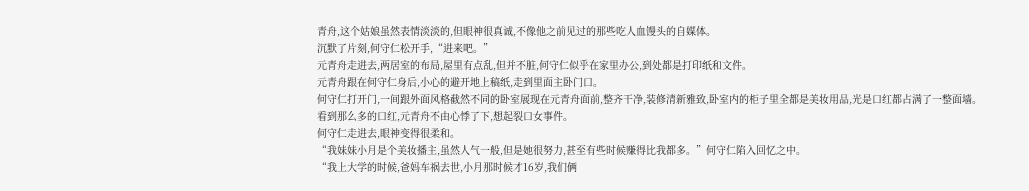青舟,这个姑娘虽然表情淡淡的,但眼神很真诚,不像他之前见过的那些吃人血馒头的自媒体。
沉默了片刻,何守仁松开手,“进来吧。”
元青舟走进去,两居室的布局,屋里有点乱,但并不脏,何守仁似乎在家里办公,到处都是打印纸和文件。
元青舟跟在何守仁身后,小心的避开地上稿纸,走到里面主卧门口。
何守仁打开门,一间跟外面风格截然不同的卧室展现在元青舟面前,整齐干净,装修清新雅致,卧室内的柜子里全都是美妆用品,光是口红都占满了一整面墙。
看到那么多的口红,元青舟不由心悸了下,想起裂口女事件。
何守仁走进去,眼神变得很柔和。
“我妹妹小月是个美妆播主,虽然人气一般,但是她很努力,甚至有些时候赚得比我都多。”何守仁陷入回忆之中。
“我上大学的时候,爸妈车祸去世,小月那时候才16岁,我们俩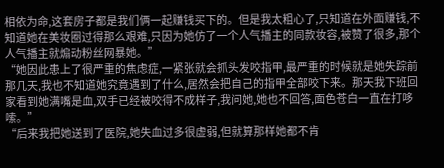相依为命,这套房子都是我们俩一起赚钱买下的。但是我太粗心了,只知道在外面赚钱,不知道她在美妆圈过得那么艰难,只因为她仿了一个人气播主的同款妆容,被赞了很多,那个人气播主就煽动粉丝网暴她。”
“她因此患上了很严重的焦虑症,一紧张就会抓头发咬指甲,最严重的时候就是她失踪前那几天,我也不知道她究竟遇到了什么,居然会把自己的指甲全部咬下来。那天我下班回家看到她满嘴是血,双手已经被咬得不成样子,我问她,她也不回答,面色苍白一直在打哆嗦。”
“后来我把她送到了医院,她失血过多很虚弱,但就算那样她都不肯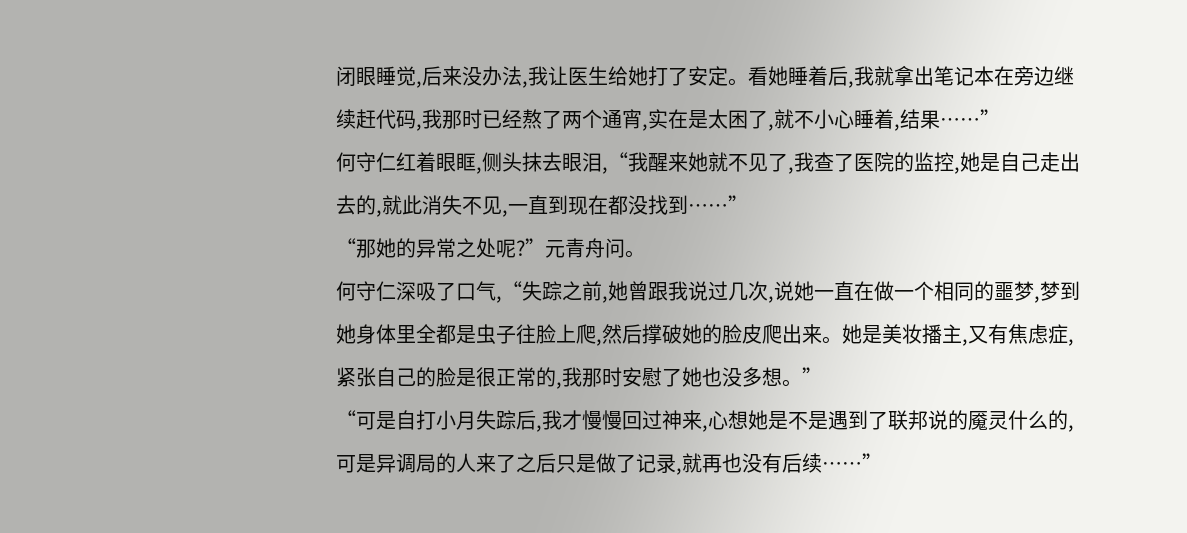闭眼睡觉,后来没办法,我让医生给她打了安定。看她睡着后,我就拿出笔记本在旁边继续赶代码,我那时已经熬了两个通宵,实在是太困了,就不小心睡着,结果……”
何守仁红着眼眶,侧头抹去眼泪,“我醒来她就不见了,我查了医院的监控,她是自己走出去的,就此消失不见,一直到现在都没找到……”
“那她的异常之处呢?”元青舟问。
何守仁深吸了口气,“失踪之前,她曾跟我说过几次,说她一直在做一个相同的噩梦,梦到她身体里全都是虫子往脸上爬,然后撑破她的脸皮爬出来。她是美妆播主,又有焦虑症,紧张自己的脸是很正常的,我那时安慰了她也没多想。”
“可是自打小月失踪后,我才慢慢回过神来,心想她是不是遇到了联邦说的魇灵什么的,可是异调局的人来了之后只是做了记录,就再也没有后续……”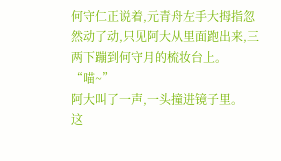何守仁正说着,元青舟左手大拇指忽然动了动,只见阿大从里面跑出来,三两下蹦到何守月的梳妆台上。
“喵~”
阿大叫了一声,一头撞进镜子里。
这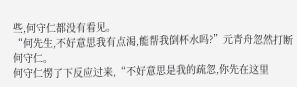些,何守仁都没有看见。
“何先生,不好意思我有点渴,能帮我倒杯水吗?”元青舟忽然打断何守仁。
何守仁愣了下反应过来,“不好意思是我的疏忽,你先在这里